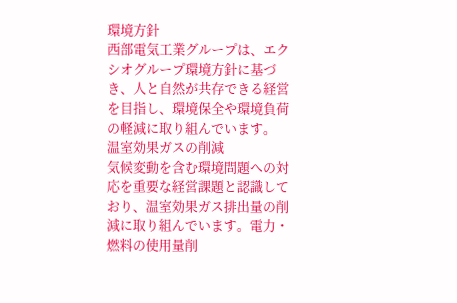環境方針
西部電気工業グループは、エクシオグループ環境方針に基づき、人と自然が共存できる経営を目指し、環境保全や環境負荷の軽減に取り組んでいます。
温室効果ガスの削減
気候変動を含む環境問題への対応を重要な経営課題と認識しており、温室効果ガス排出量の削減に取り組んでいます。電力・燃料の使用量削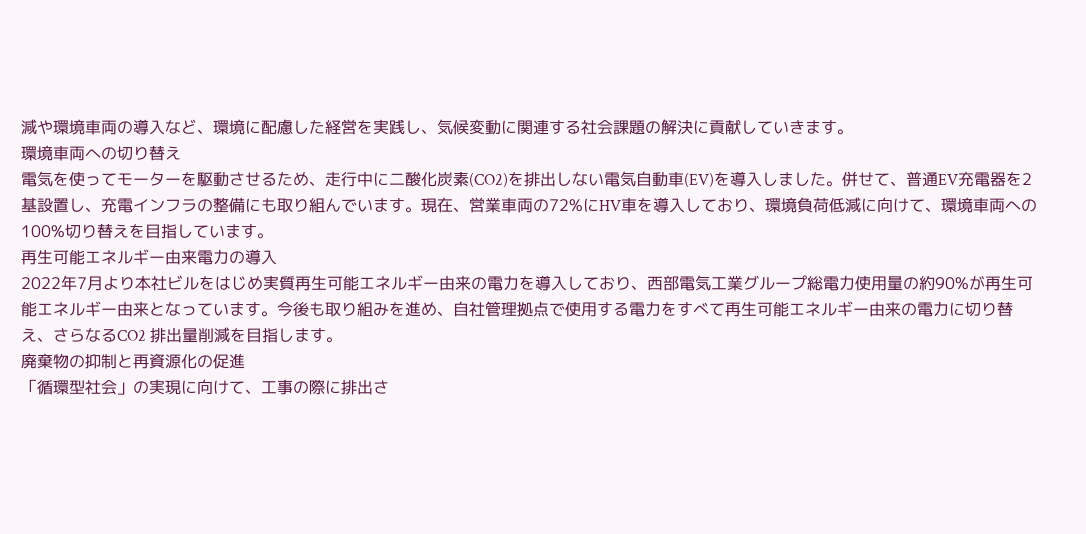減や環境車両の導入など、環境に配慮した経営を実践し、気候変動に関連する社会課題の解決に貢献していきます。
環境車両への切り替え
電気を使ってモーターを駆動させるため、走行中に二酸化炭素(CO2)を排出しない電気自動車(EV)を導入しました。併せて、普通EV充電器を2基設置し、充電インフラの整備にも取り組んでいます。現在、営業車両の72%にHV車を導入しており、環境負荷低減に向けて、環境車両への100%切り替えを目指しています。
再生可能エネルギー由来電力の導入
2022年7月より本社ビルをはじめ実質再生可能エネルギー由来の電力を導入しており、西部電気工業グループ総電力使用量の約90%が再生可能エネルギー由来となっています。今後も取り組みを進め、自社管理拠点で使用する電力をすべて再生可能エネルギー由来の電力に切り替え、さらなるCO2 排出量削減を目指します。
廃棄物の抑制と再資源化の促進
「循環型社会」の実現に向けて、工事の際に排出さ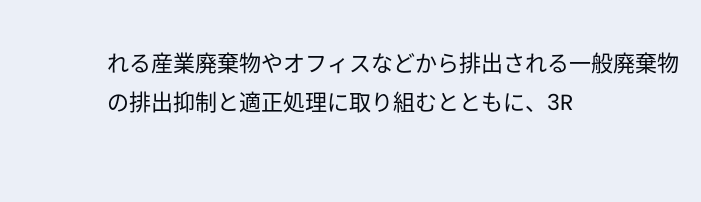れる産業廃棄物やオフィスなどから排出される一般廃棄物の排出抑制と適正処理に取り組むとともに、3R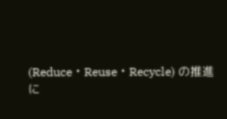(Reduce・Reuse・Recycle) の推進に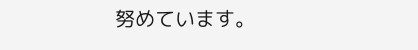努めています。